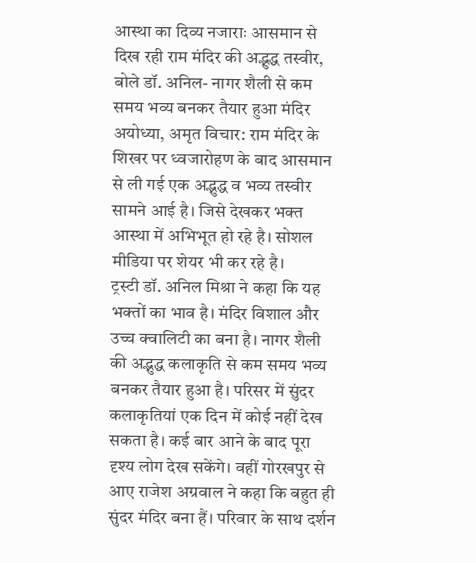आस्था का दिव्य नजाराः आसमान से दिख रही राम मंदिर की अद्भुद्ध तस्वीर, बोले डॉ. अनिल- नागर शैली से कम समय भव्य बनकर तैयार हुआ मंदिर
अयोध्या, अमृत विचार: राम मंदिर के शिखर पर ध्वजारोहण के बाद आसमान से ली गई एक अद्भुद्ध व भव्य तस्वीर सामने आई है। जिसे देखकर भक्त आस्था में अभिभूत हो रहे है। सोशल मीडिया पर शेयर भी कर रहे है।
ट्रस्टी डॉ. अनिल मिश्रा ने कहा कि यह भक्तों का भाव है। मंदिर विशाल और उच्च क्वालिटी का बना है। नागर शैली की अद्भुद्ध कलाकृति से कम समय भव्य बनकर तैयार हुआ है। परिसर में सुंदर कलाकृतियां एक दिन में कोई नहीं देख सकता है। कई बार आने के बाद पूरा दृश्य लोग देख सकेंगे। वहीं गोरखपुर से आए राजेश अग्रवाल ने कहा कि बहुत ही सुंदर मंदिर बना हैं। परिवार के साथ दर्शन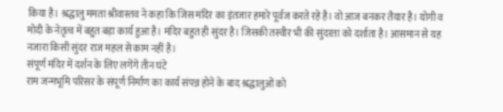किया है। श्रद्धालु ममता श्रीवास्तव ने कहा कि जिस मंदिर का इंतजार हमारे पूर्वज करते रहे है। वो आज बनकर तैयार है। योगी व मोदी के नेतृत्व में बहुत बड़ा कार्य हुआ है। मंदिर बहुत ही सुंदर है। जिसकी तस्वीर भी की सुंदरता को दर्शाता है। आसमान से यह नजारा किसी सुंदर राज महल से काम नहीं है।
संपूर्ण मंदिर में दर्शन के लिए लगेंगे तीन घंटे
राम जन्मभूमि परिसर के संपूर्ण निर्माण का कार्य संपन्न होने के बाद श्रद्धालुओं को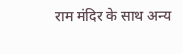राम मंदिर के साथ अन्य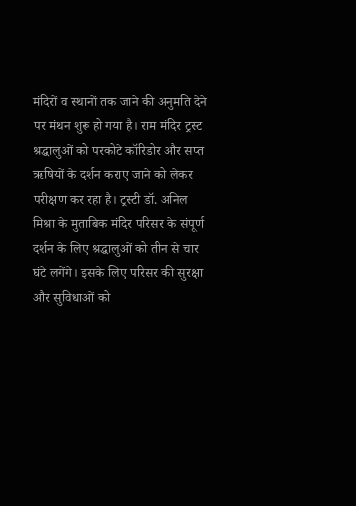मंदिरों व स्थानों तक जाने की अनुमति देने पर मंथन शुरू हो गया है। राम मंदिर ट्रस्ट श्रद्धालुओं को परकोटे कॉरिडोर और सप्त ऋषियों के दर्शन कराए जाने को लेकर परीक्षण कर रहा है। ट्रस्टी डॉ. अनिल मिश्रा के मुताबिक मंदिर परिसर के संपूर्ण दर्शन के लिए श्रद्धालुओं को तीन से चार घंटे लगेंगे। इसके लिए परिसर की सुरक्षा और सुविधाओं को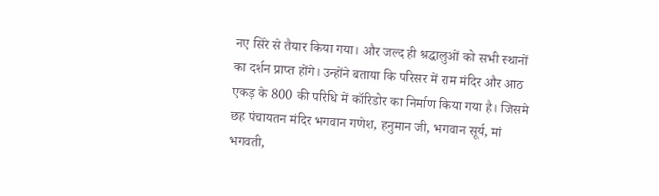नए सिरे से तैयार किया गया। और जल्द ही श्रद्धालुओं को सभी स्थानों का दर्शन प्राप्त होंगे। उन्होंने बताया कि परिसर में राम मंदिर और आठ एकड़ के 800 की परिधि में कॉरिडोर का निर्माण किया गया है। जिसमे छह पंचायतन मंदिर भगवान गणेश, हनुमान जी, भगवान सूर्य, मां भगवती,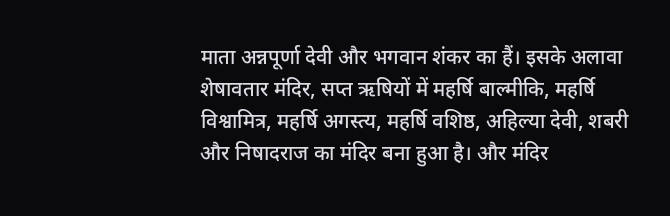माता अन्नपूर्णा देवी और भगवान शंकर का हैं। इसके अलावा शेषावतार मंदिर, सप्त ऋषियों में महर्षि बाल्मीकि, महर्षि विश्वामित्र, महर्षि अगस्त्य, महर्षि वशिष्ठ, अहिल्या देवी, शबरी और निषादराज का मंदिर बना हुआ है। और मंदिर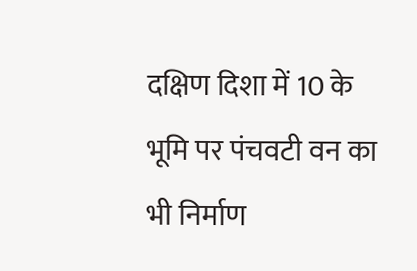दक्षिण दिशा में 10 के भूमि पर पंचवटी वन का भी निर्माण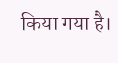किया गया है।